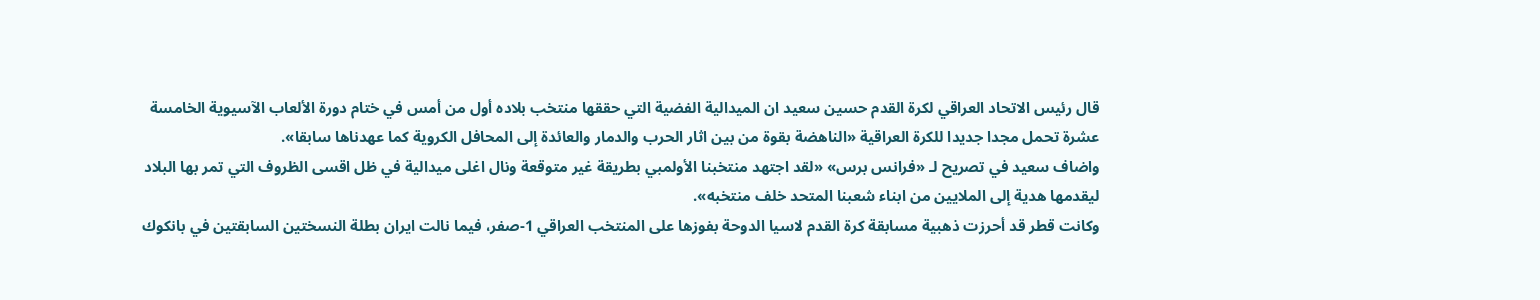قال رئيس الاتحاد العراقي لكرة القدم حسين سعيد ان الميدالية الفضية التي حققها منتخب بلاده أول من أمس في ختام دورة الألعاب الآسيوية الخامسة عشرة تحمل مجدا جديدا للكرة العراقية «الناهضة بقوة من بين اثار الحرب والدمار والعائدة إلى المحافل الكروية كما عهدناها سابقا».
واضاف سعيد في تصريح لـ «فرانس برس» «لقد اجتهد منتخبنا الأولمبي بطريقة غير متوقعة ونال اغلى ميدالية في ظل اقسى الظروف التي تمر بها البلاد ليقدمها هدية إلى الملايين من ابناء شعبنا المتحد خلف منتخبه».
وكانت قطر قد أحرزت ذهبية مسابقة كرة القدم لاسيا الدوحة بفوزها على المنتخب العراقي 1-صفر، فيما نالت ايران بطلة النسختين السابقتين في بانكوك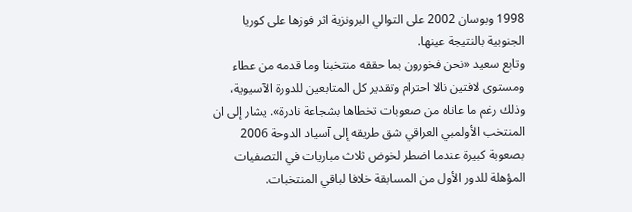1998 وبوسان 2002 على التوالي البرونزية اثر فوزها على كوريا الجنوبية بالنتيجة عينها.
وتابع سعيد «نحن فخورون بما حققه منتخبنا وما قدمه من عطاء ومستوى لافتين نالا احترام وتقدير كل المتابعين للدورة الآسيوية، وذلك رغم ما عاناه من صعوبات تخطاها بشجاعة نادرة». يشار إلى ان المنتخب الأولمبي العراقي شق طريقه إلى آسياد الدوحة 2006 بصعوبة كبيرة عندما اضطر لخوض ثلاث مباريات في التصفيات المؤهلة للدور الأول من المسابقة خلافا لباقي المنتخبات.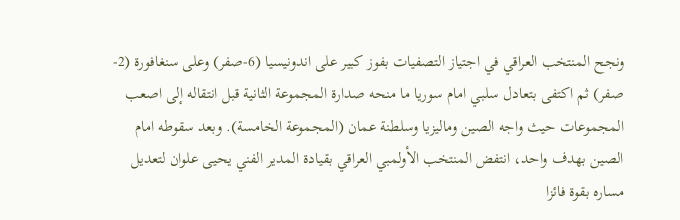ونجح المنتخب العراقي في اجتياز التصفيات بفوز كبير على اندونيسيا (6-صفر) وعلى سنغافورة (2-صفر) ثم اكتفى بتعادل سلبي امام سوريا ما منحه صدارة المجموعة الثانية قبل انتقاله إلى اصعب المجموعات حيث واجه الصين وماليزيا وسلطنة عمان (المجموعة الخامسة). وبعد سقوطه امام الصين بهدف واحد، انتفض المنتخب الأولمبي العراقي بقيادة المدير الفني يحيى علوان لتعديل مساره بقوة فائزا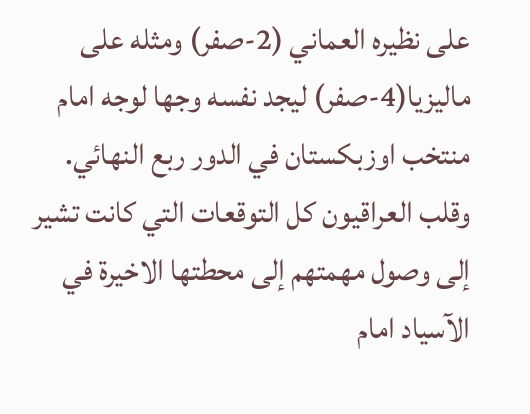على نظيره العماني (2-صفر) ومثله على ماليزيا(4-صفر) ليجد نفسه وجها لوجه امام منتخب اوزبكستان في الدور ربع النهائي.
وقلب العراقيون كل التوقعات التي كانت تشير إلى وصول مهمتهم إلى محطتها الاخيرة في الآسياد امام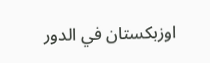اوزبكستان في الدور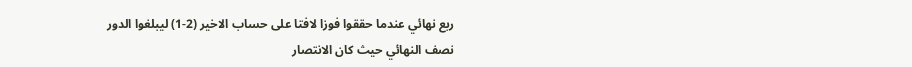ربع نهائي عندما حققوا فوزا لافتا على حساب الاخير (2-1) ليبلغوا الدور نصف النهائي حيث كان الانتصار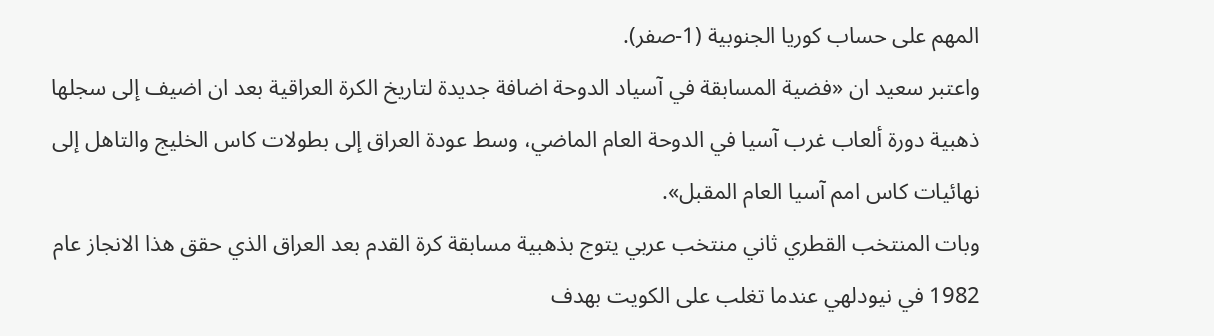المهم على حساب كوريا الجنوبية (1-صفر).
واعتبر سعيد ان «فضية المسابقة في آسياد الدوحة اضافة جديدة لتاريخ الكرة العراقية بعد ان اضيف إلى سجلها ذهبية دورة ألعاب غرب آسيا في الدوحة العام الماضي، وسط عودة العراق إلى بطولات كاس الخليج والتاهل إلى نهائيات كاس امم آسيا العام المقبل».
وبات المنتخب القطري ثاني منتخب عربي يتوج بذهبية مسابقة كرة القدم بعد العراق الذي حقق هذا الانجاز عام 1982 في نيودلهي عندما تغلب على الكويت بهدف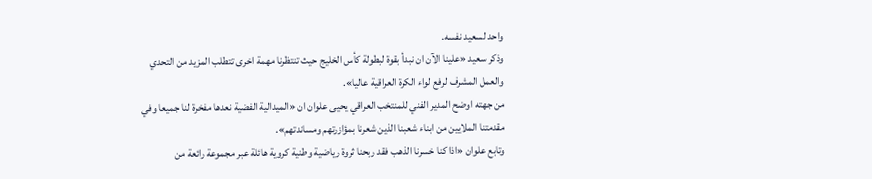واحد لسعيد نفسه.
وذكر سعيد «علينا الآن ان نبدأ بقوة لبطولة كأس الخليج حيث تنتظرنا مهمة اخرى تتطلب المزيد من التحدي والعمل المشرف لرفع لواء الكرة العراقية عاليا».
من جهته اوضح المدير الفني للمنتخب العراقي يحيى علوان ان «الميدالية الفضية نعدها مفخرة لنا جميعا وفي مقدمتنا الملايين من ابناء شعبنا الذين شعرنا بمؤازرتهم ومساندتهم».
وتابع علوان «اذا كنا خسرنا الذهب فقد ربحنا ثروة رياضية وطنية كروية هائلة عبر مجموعة رائعة من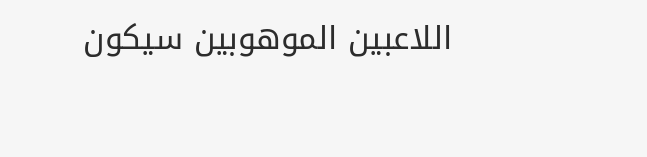اللاعبين الموهوبين سيكون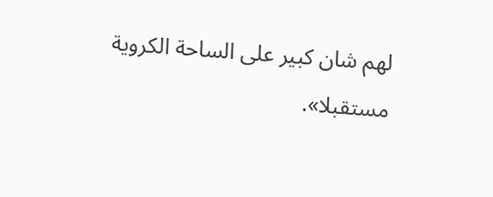لهم شان كبير على الساحة الكروية مستقبلا».